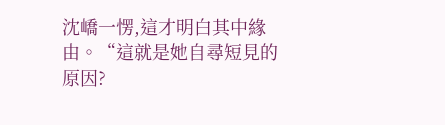沈嶠一愣,這才明白其中緣由。“這就是她自尋短見的原因?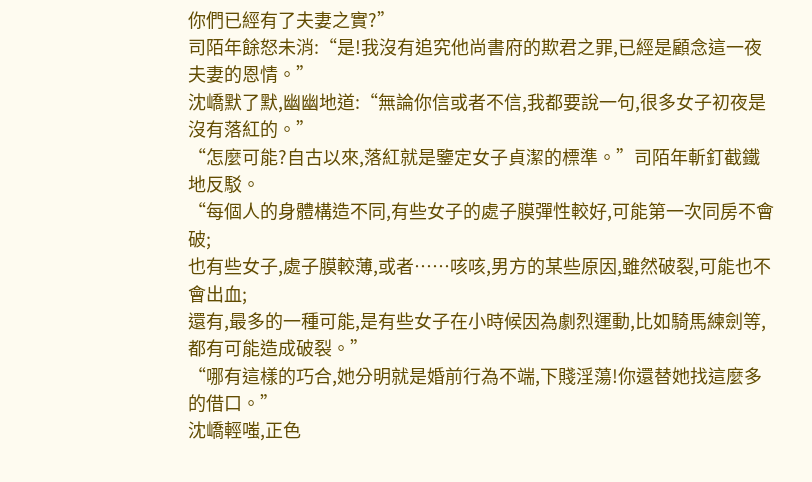你們已經有了夫妻之實?”
司陌年餘怒未消:“是!我沒有追究他尚書府的欺君之罪,已經是顧念這一夜夫妻的恩情。”
沈嶠默了默,幽幽地道:“無論你信或者不信,我都要說一句,很多女子初夜是沒有落紅的。”
“怎麼可能?自古以來,落紅就是鑒定女子貞潔的標準。”司陌年斬釘截鐵地反駁。
“每個人的身體構造不同,有些女子的處子膜彈性較好,可能第一次同房不會破;
也有些女子,處子膜較薄,或者……咳咳,男方的某些原因,雖然破裂,可能也不會出血;
還有,最多的一種可能,是有些女子在小時候因為劇烈運動,比如騎馬練劍等,都有可能造成破裂。”
“哪有這樣的巧合,她分明就是婚前行為不端,下賤淫蕩!你還替她找這麼多的借口。”
沈嶠輕嗤,正色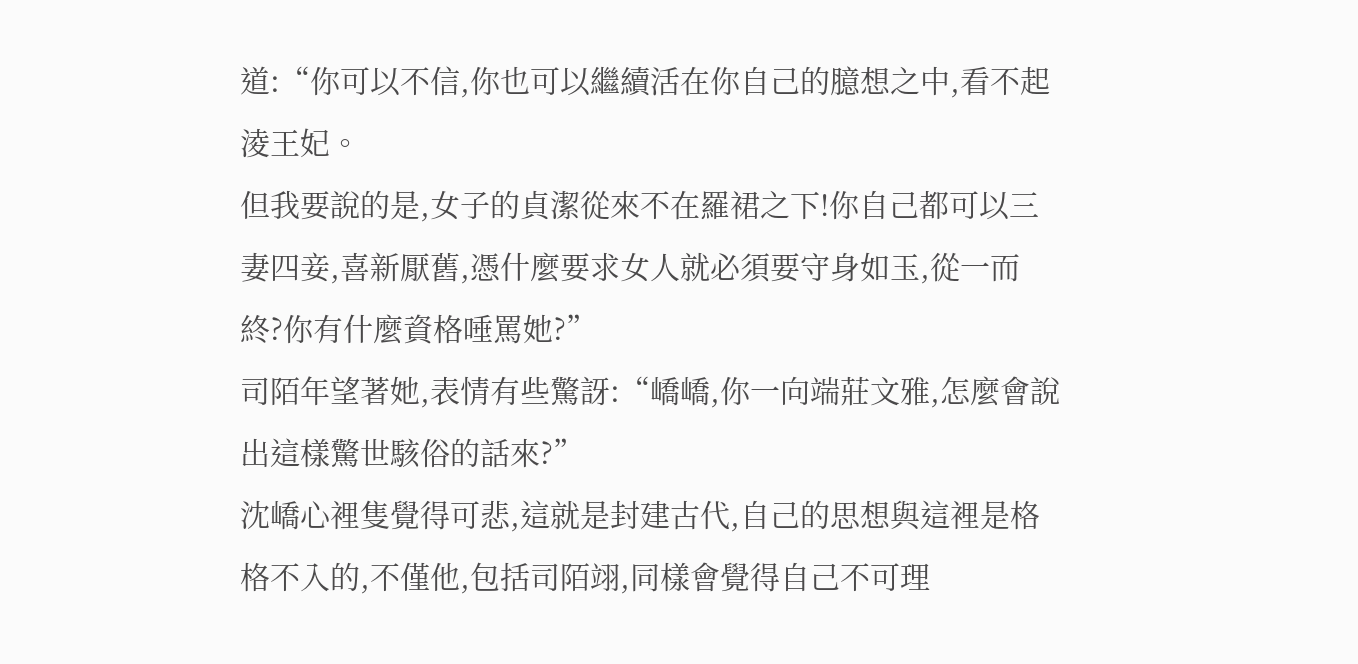道:“你可以不信,你也可以繼續活在你自己的臆想之中,看不起淩王妃。
但我要說的是,女子的貞潔從來不在羅裙之下!你自己都可以三妻四妾,喜新厭舊,憑什麼要求女人就必須要守身如玉,從一而終?你有什麼資格唾罵她?”
司陌年望著她,表情有些驚訝:“嶠嶠,你一向端莊文雅,怎麼會說出這樣驚世駭俗的話來?”
沈嶠心裡隻覺得可悲,這就是封建古代,自己的思想與這裡是格格不入的,不僅他,包括司陌翊,同樣會覺得自己不可理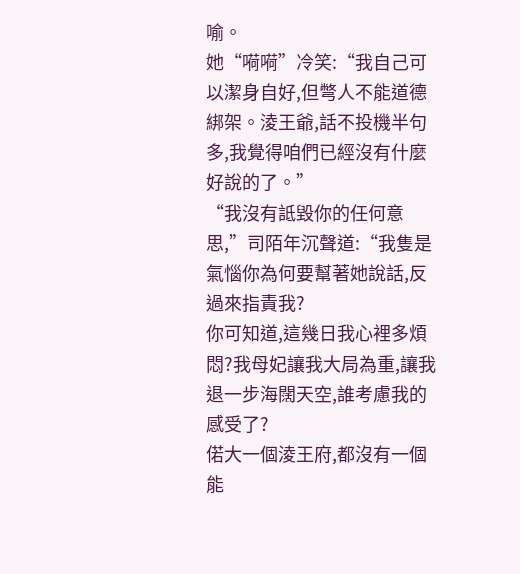喻。
她“嗬嗬”冷笑:“我自己可以潔身自好,但彆人不能道德綁架。淩王爺,話不投機半句多,我覺得咱們已經沒有什麼好說的了。”
“我沒有詆毀你的任何意思,”司陌年沉聲道:“我隻是氣惱你為何要幫著她說話,反過來指責我?
你可知道,這幾日我心裡多煩悶?我母妃讓我大局為重,讓我退一步海闊天空,誰考慮我的感受了?
偌大一個淩王府,都沒有一個能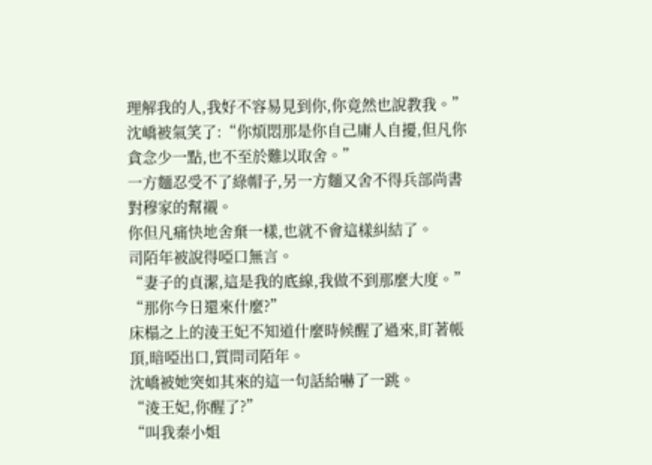理解我的人,我好不容易見到你,你竟然也說教我。”
沈嶠被氣笑了:“你煩悶那是你自己庸人自擾,但凡你貪念少一點,也不至於難以取舍。”
一方麵忍受不了綠帽子,另一方麵又舍不得兵部尚書對穆家的幫襯。
你但凡痛快地舍棄一樣,也就不會這樣糾結了。
司陌年被說得啞口無言。
“妻子的貞潔,這是我的底線,我做不到那麼大度。”
“那你今日還來什麼?”
床榻之上的淩王妃不知道什麼時候醒了過來,盯著帳頂,暗啞出口,質問司陌年。
沈嶠被她突如其來的這一句話給嚇了一跳。
“淩王妃,你醒了?”
“叫我秦小姐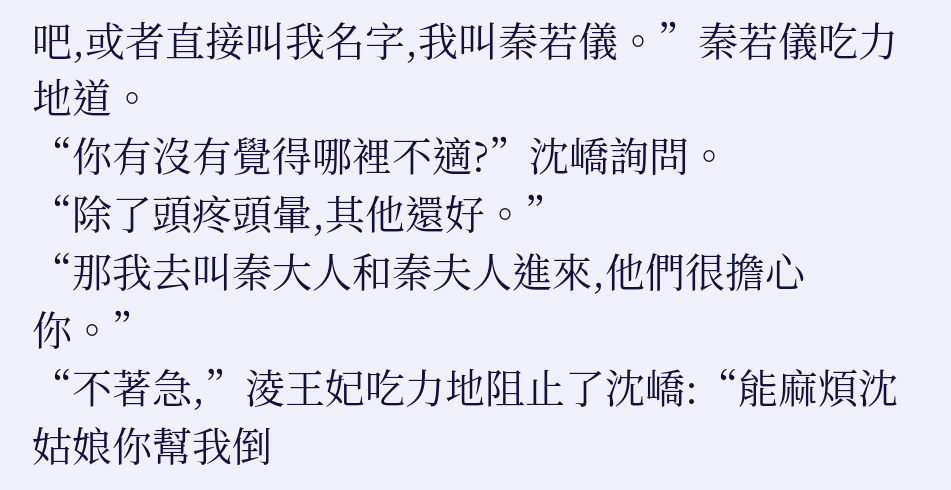吧,或者直接叫我名字,我叫秦若儀。”秦若儀吃力地道。
“你有沒有覺得哪裡不適?”沈嶠詢問。
“除了頭疼頭暈,其他還好。”
“那我去叫秦大人和秦夫人進來,他們很擔心你。”
“不著急,”淩王妃吃力地阻止了沈嶠:“能麻煩沈姑娘你幫我倒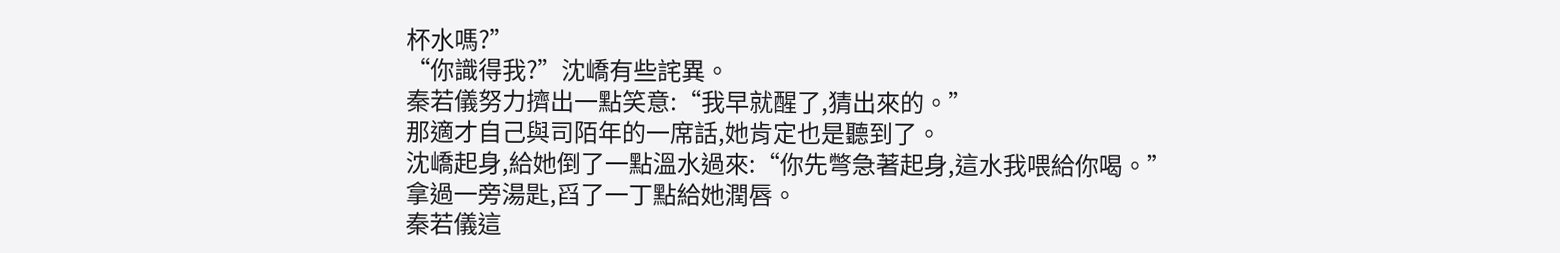杯水嗎?”
“你識得我?”沈嶠有些詫異。
秦若儀努力擠出一點笑意:“我早就醒了,猜出來的。”
那適才自己與司陌年的一席話,她肯定也是聽到了。
沈嶠起身,給她倒了一點溫水過來:“你先彆急著起身,這水我喂給你喝。”
拿過一旁湯匙,舀了一丁點給她潤唇。
秦若儀這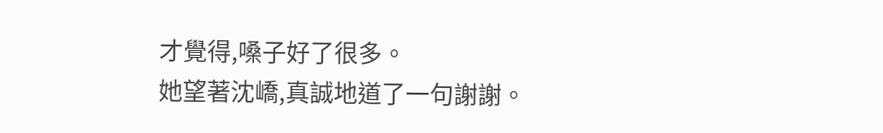才覺得,嗓子好了很多。
她望著沈嶠,真誠地道了一句謝謝。